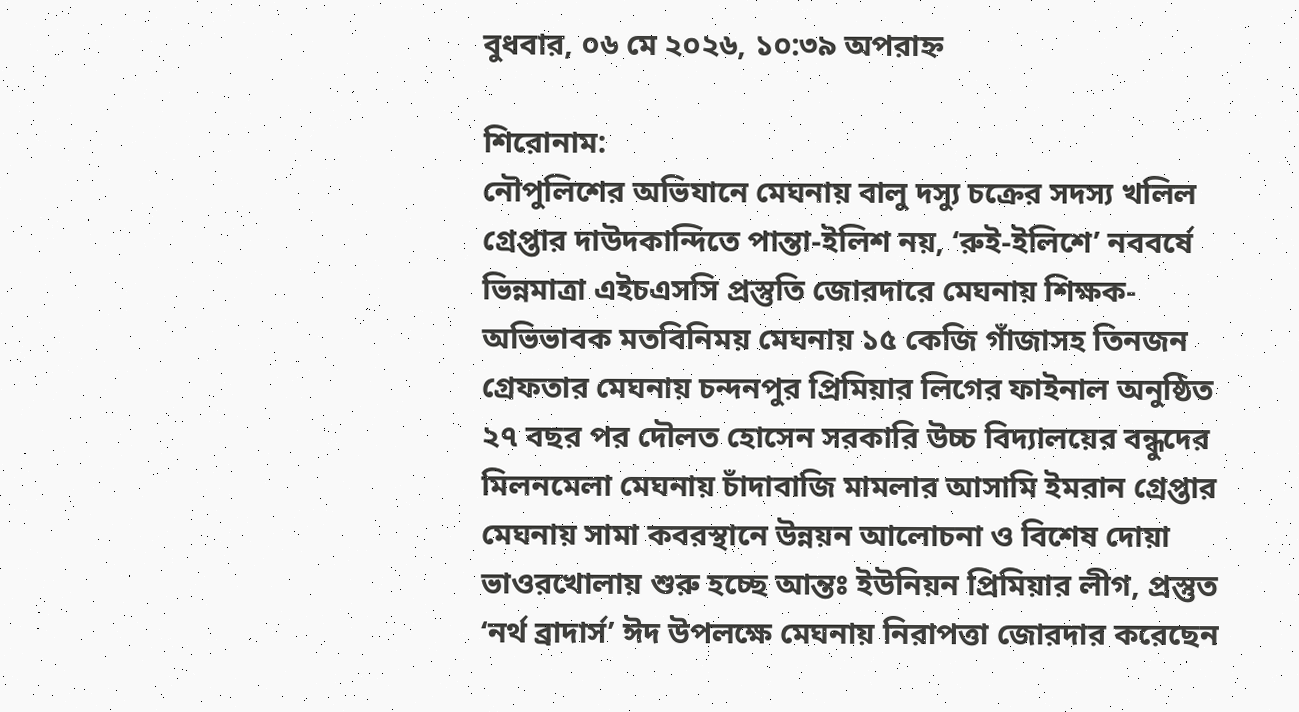বুধবার, ০৬ মে ২০২৬, ১০:৩৯ অপরাহ্ন

শিরোনাম:
নৌপুলিশের অভিযানে মেঘনায় বালু দস্যু চক্রের সদস্য খলিল গ্রেপ্তার দাউদকান্দিতে পান্তা-ইলিশ নয়, ‘রুই-ইলিশে’ নববর্ষে ভিন্নমাত্রা এইচএসসি প্রস্তুতি জোরদারে মেঘনায় শিক্ষক-অভিভাবক মতবিনিময় মেঘনায় ১৫ কেজি গাঁজাসহ তিনজন গ্রেফতার মেঘনায় চন্দনপুর প্রিমিয়ার লিগের ফাইনাল অনুষ্ঠিত ২৭ বছর পর দৌলত হোসেন সরকারি উচ্চ বিদ্যালয়ের বন্ধুদের মিলনমেলা মেঘনায় চাঁদাবাজি মামলার আসামি ইমরান গ্রেপ্তার মেঘনায় সামা কবরস্থানে উন্নয়ন আলোচনা ও বিশেষ দোয়া ভাওরখোলায় শুরু হচ্ছে আন্তঃ ইউনিয়ন প্রিমিয়ার লীগ, প্রস্তুত ‘নর্থ ব্রাদার্স’ ঈদ উপলক্ষে মেঘনায় নিরাপত্তা জোরদার করেছেন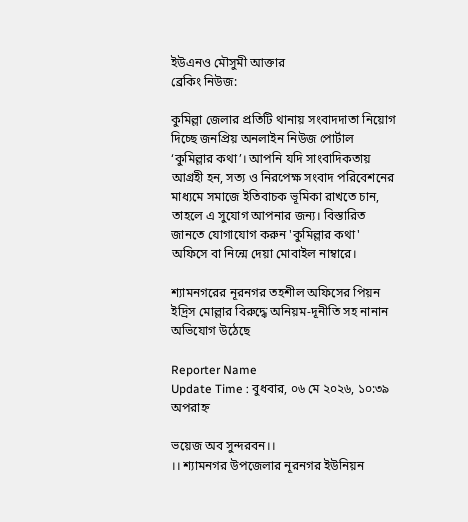ইউএনও মৌসুমী আক্তার
ব্রেকিং নিউজ:

কুমিল্লা জেলার প্রতিটি থানায় সংবাদদাতা নিয়োগ দিচ্ছে জনপ্রিয় অনলাইন নিউজ পোর্টাল ‘কুমিল্লার কথা’। আপনি যদি সাংবাদিকতায় আগ্রহী হন, সত্য ও নিরপেক্ষ সংবাদ পরিবেশনের মাধ্যমে সমাজে ইতিবাচক ভূমিকা রাখতে চান, তাহলে এ সুযোগ আপনার জন্য। বিস্তারিত জানতে যোগাযোগ করুন 'কুমিল্লার কথা' অফিসে বা নিন্মে দেয়া মোবাইল নাম্বারে।

শ্যামনগরের নূরনগর তহশীল অফিসের পিয়ন ইদ্রিস মোল্লার বিরুদ্ধে অনিয়ম-দূনীতি সহ নানান অভিযোগ উঠেছে

Reporter Name
Update Time : বুধবার, ০৬ মে ২০২৬, ১০:৩৯ অপরাহ্ন

ভয়েজ অব সুন্দরবন।।
।। শ্যামনগর উপজেলার নূরনগর ইউনিয়ন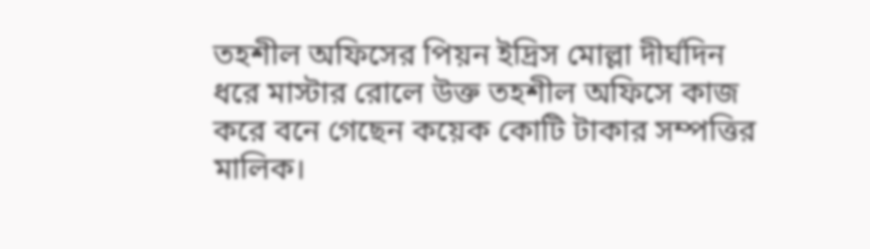তহশীল অফিসের পিয়ন ইদ্রিস মোল্লা দীর্ঘদিন ধরে মাস্টার রোলে উক্ত তহশীল অফিসে কাজ করে বনে গেছেন কয়েক কোটি টাকার সম্পত্তির মালিক।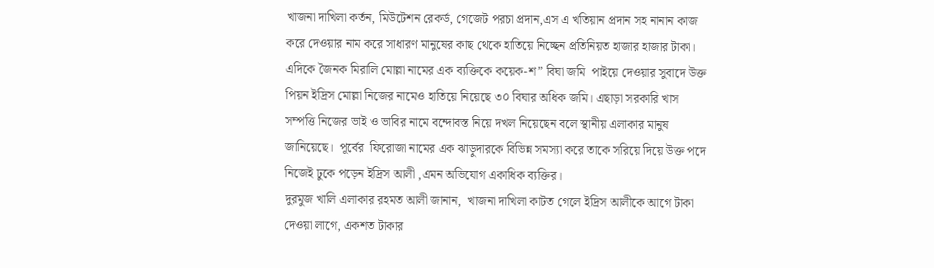খাজনা দাখিলা কর্তন, মিউটেশন রেকর্ড, গেজেট পরচা প্রদান,এস এ খতিয়ান প্রদান সহ নানান কাজ করে দেওয়ার নাম করে সাধারণ মানুষের কাছ থেকে হাতিয়ে নিচ্ছেন প্রতিনিয়ত হাজার হাজার টাকা। এদিকে জৈনক মিরালি মোল্লা নামের এক ব্যক্তিকে কয়েক-শ” বিঘা জমি  পাইয়ে দেওয়ার সুবাদে উক্ত পিয়ন ইদ্রিস মোল্লা নিজের নামেও হাতিয়ে নিয়েছে ৩০ বিঘার অধিক জমি। এছাড়া সরকারি খাস সম্পত্তি নিজের ভাই ও ভাবির নামে বন্দোবস্ত নিয়ে দখল নিয়েছেন বলে স্থানীয় এলাকার মানুষ জানিয়েছে।  পূর্বের  ফিরোজা নামের এক ঝাড়ুদারকে বিভিন্ন সমস্যা করে তাকে সরিয়ে দিয়ে উক্ত পদে নিজেই ঢুকে পড়েন ইদ্রিস আলী ,এমন অভিযোগ একাধিক ব্যক্তির।
দুরমুজ খালি এলাকার রহমত আলী জানান,  খাজনা দাখিলা কাটত গেলে ইদ্রিস আলীকে আগে টাকা দেওয়া লাগে, একশত টাকার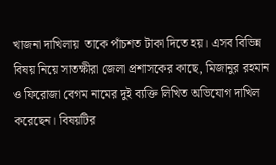খাজনা দাখিলায়  তাকে পাঁচশত টাকা দিতে হয়। এসব বিভিন্ন বিষয় নিয়ে সাতক্ষীরা জেলা প্রশাসকের কাছে, মিজানুর রহমান ও ফিরোজা বেগম নামের দুই ব্যক্তি লিখিত অভিযোগ দাখিল করেছেন। বিষয়টির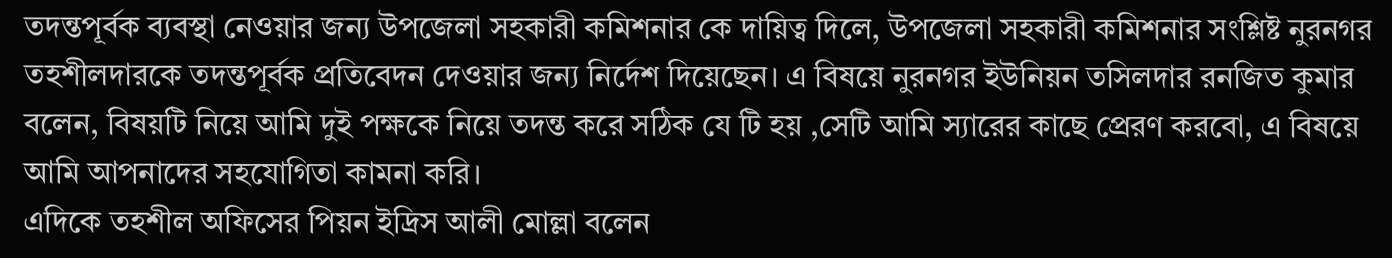তদন্তপূর্বক ব্যবস্থা নেওয়ার জন্য উপজেলা সহকারী কমিশনার কে দায়িত্ব দিলে, উপজেলা সহকারী কমিশনার সংশ্লিষ্ট নুরনগর তহশীলদারকে তদন্তপূর্বক প্রতিবেদন দেওয়ার জন্য নির্দেশ দিয়েছেন। এ বিষয়ে নুরনগর ইউনিয়ন তসিলদার রনজিত কুমার বলেন, বিষয়টি নিয়ে আমি দুই পক্ষকে নিয়ে তদন্ত করে সঠিক যে টি হয় ,সেটি আমি স্যারের কাছে প্রেরণ করবো, এ বিষয়ে আমি আপনাদের সহযোগিতা কামনা করি।
এদিকে তহশীল অফিসের পিয়ন ইদ্রিস আলী মোল্লা বলেন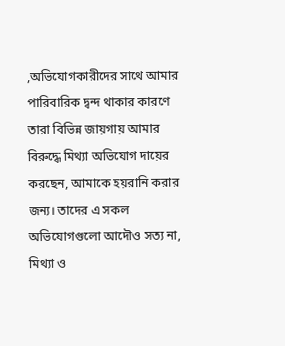,অভিযোগকারীদের সাথে আমার পারিবারিক দ্বন্দ থাকার কারণে তারা বিভিন্ন জায়গায় আমার বিরুদ্ধে মিথ্যা অভিযোগ দায়ের করছেন, আমাকে হয়রানি করার জন্য। তাদের এ সকল অভিযোগগুলো আদৌও সত্য না, মিথ্যা ও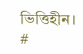ভিত্তিহীন।
#